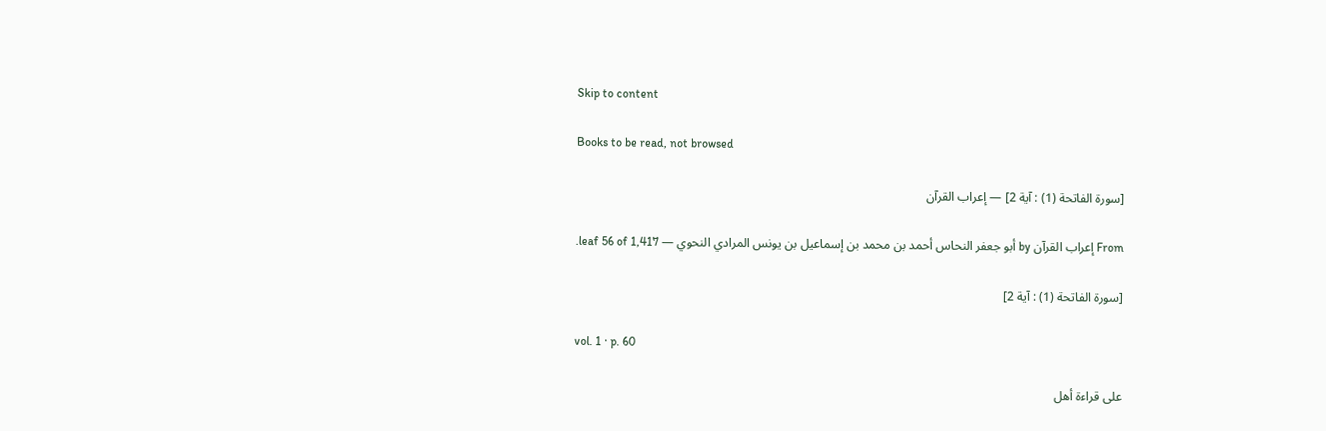Skip to content

Books to be read, not browsed

[سورة الفاتحة (1) : آية 2] — إعراب القرآن

From إعراب القرآن by أبو جعفر النحاس أحمد بن محمد بن إسماعيل بن يونس المرادي النحوي — leaf 56 of 1,417.

[سورة الفاتحة (1) : آية 2]

vol. 1 · p. 60

على قراءة أهل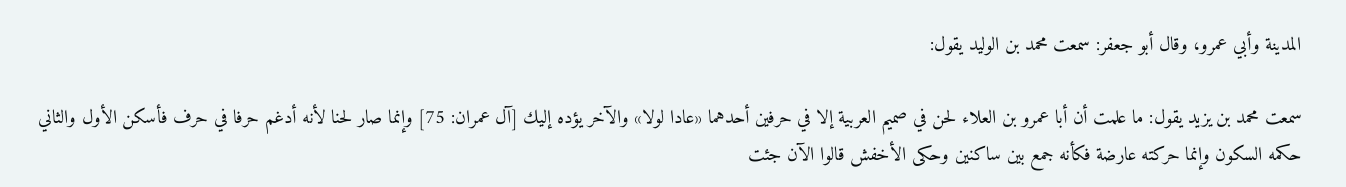المدينة وأبي عمرو، وقال أبو جعفر: سمعت محمد بن الوليد يقول:

سمعت محمد بن يزيد يقول: ما علمت أن أبا عمرو بن العلاء لحن في صميم العربية إلا في حرفين أحدهما «عادا لولا» والآخر يؤده إليك [آل عمران: 75] وإنما صار لحنا لأنه أدغم حرفا في حرف فأسكن الأول والثاني حكمه السكون وإنما حركته عارضة فكأنه جمع بين ساكنين وحكى الأخفش قالوا الآن جئت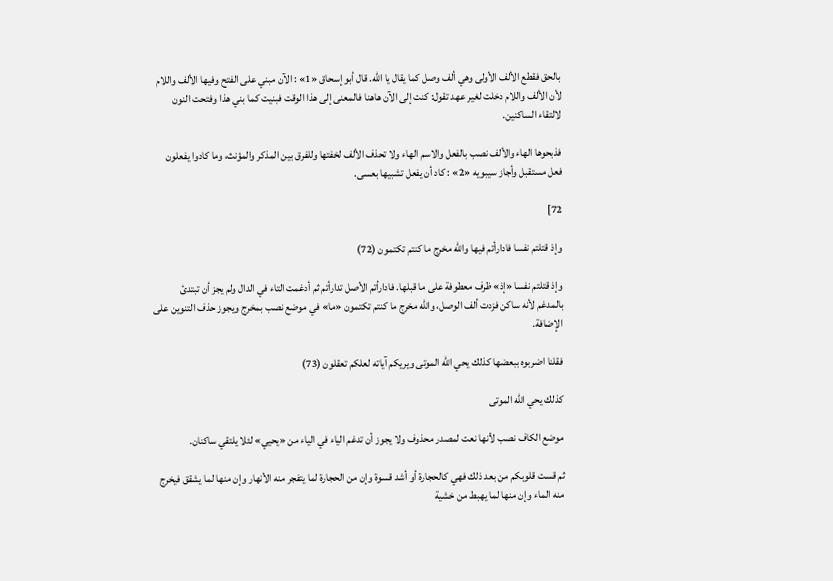بالحق فقطع الألف الأولى وهي ألف وصل كما يقال يا الله. قال أبو إسحاق «1» : الآن مبني على الفتح وفيها الألف واللام لأن الألف واللام دخلت لغير عهد تقول: كنت إلى الآن هاهنا فالمعنى إلى هذا الوقت فبنيت كما بني هذا وفتحت النون لالتقاء الساكنين.

فذبحوها الهاء والألف نصب بالفعل والاسم الهاء ولا تحذف الألف لخفتها وللفرق بين المذكر والمؤنث، وما كادوا يفعلون فعل مستقبل وأجاز سيبويه «2» : كاد أن يفعل تشبيها بعسى.

72]

وإذ قتلتم نفسا فادارأتم فيها والله مخرج ما كنتم تكتمون (72)

وإذ قتلتم نفسا «إذ» ظرف معطوفة على ما قبلها. فادارأتم الأصل تدارأتم ثم أدغمت التاء في الدال ولم يجز أن تبتدئ بالمدغم لأنه ساكن فزدت ألف الوصل، والله مخرج ما كنتم تكتمون «ما» في موضع نصب بمخرج ويجوز حذف التنوين على الإضافة.

فقلنا اضربوه ببعضها كذلك يحي الله الموتى ويريكم آياته لعلكم تعقلون (73)

كذلك يحي الله الموتى

موضع الكاف نصب لأنها نعت لمصدر محذوف ولا يجوز أن تدغم الياء في الياء من «يحيي» لئلا يلتقي ساكنان.

ثم قست قلوبكم من بعد ذلك فهي كالحجارة أو أشد قسوة وإن من الحجارة لما يتفجر منه الأنهار وإن منها لما يشقق فيخرج منه الماء وإن منها لما يهبط من خشية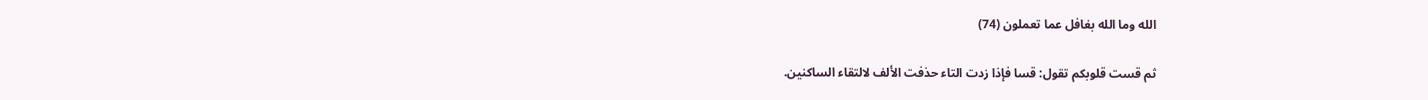الله وما الله بغافل عما تعملون (74)

ثم قست قلوبكم تقول: قسا فإذا زدت التاء حذفت الألف لالتقاء الساكنين.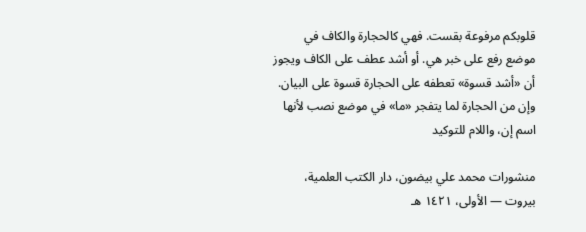قلوبكم مرفوعة بقست. فهي كالحجارة والكاف في موضع رفع على خبر هي. أو أشد عطف على الكاف ويجوز أن «أشد قسوة» تعطفه على الحجارة قسوة على البيان. وإن من الحجارة لما يتفجر «ما» في موضع نصب لأنها اسم إن، واللام للتوكيد

منشورات محمد علي بيضون، دار الكتب العلمية، بيروت — الأولى، ١٤٢١ هـ